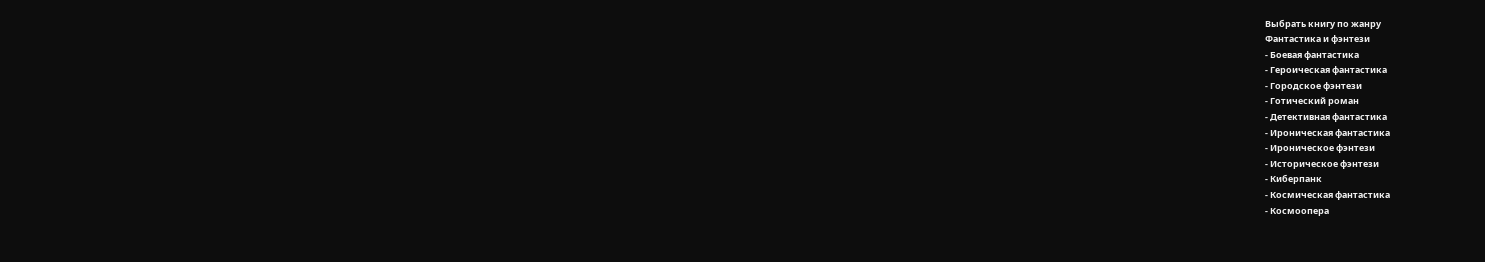Выбрать книгу по жанру
Фантастика и фэнтези
- Боевая фантастика
- Героическая фантастика
- Городское фэнтези
- Готический роман
- Детективная фантастика
- Ироническая фантастика
- Ироническое фэнтези
- Историческое фэнтези
- Киберпанк
- Космическая фантастика
- Космоопера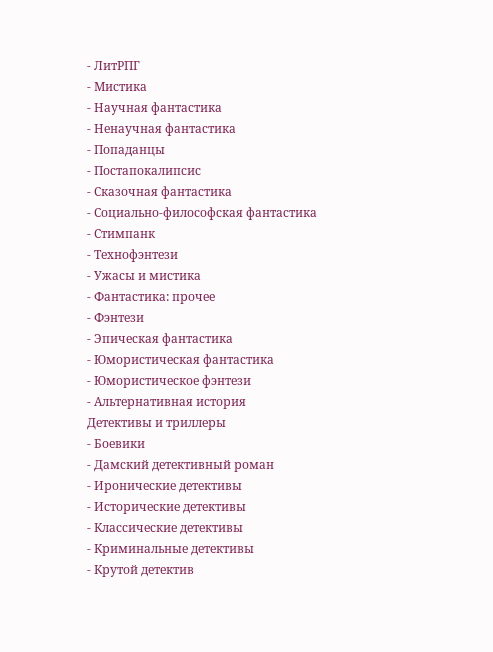- ЛитРПГ
- Мистика
- Научная фантастика
- Ненаучная фантастика
- Попаданцы
- Постапокалипсис
- Сказочная фантастика
- Социально-философская фантастика
- Стимпанк
- Технофэнтези
- Ужасы и мистика
- Фантастика: прочее
- Фэнтези
- Эпическая фантастика
- Юмористическая фантастика
- Юмористическое фэнтези
- Альтернативная история
Детективы и триллеры
- Боевики
- Дамский детективный роман
- Иронические детективы
- Исторические детективы
- Классические детективы
- Криминальные детективы
- Крутой детектив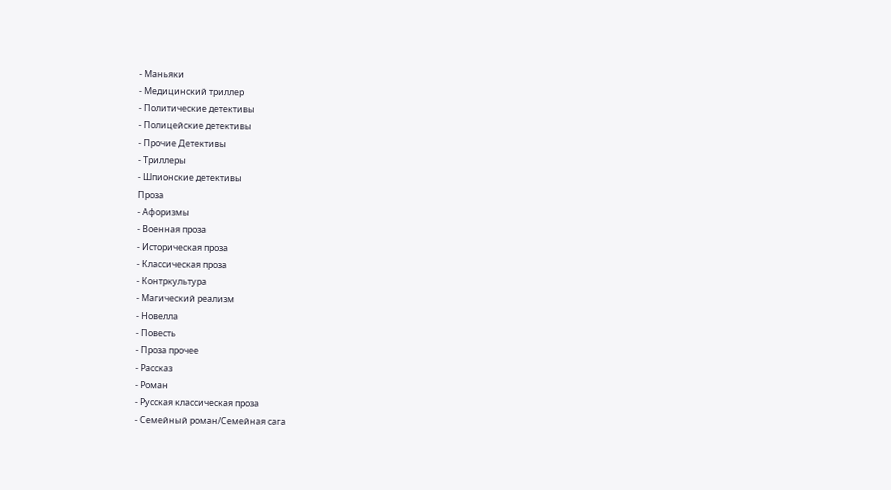- Маньяки
- Медицинский триллер
- Политические детективы
- Полицейские детективы
- Прочие Детективы
- Триллеры
- Шпионские детективы
Проза
- Афоризмы
- Военная проза
- Историческая проза
- Классическая проза
- Контркультура
- Магический реализм
- Новелла
- Повесть
- Проза прочее
- Рассказ
- Роман
- Русская классическая проза
- Семейный роман/Семейная сага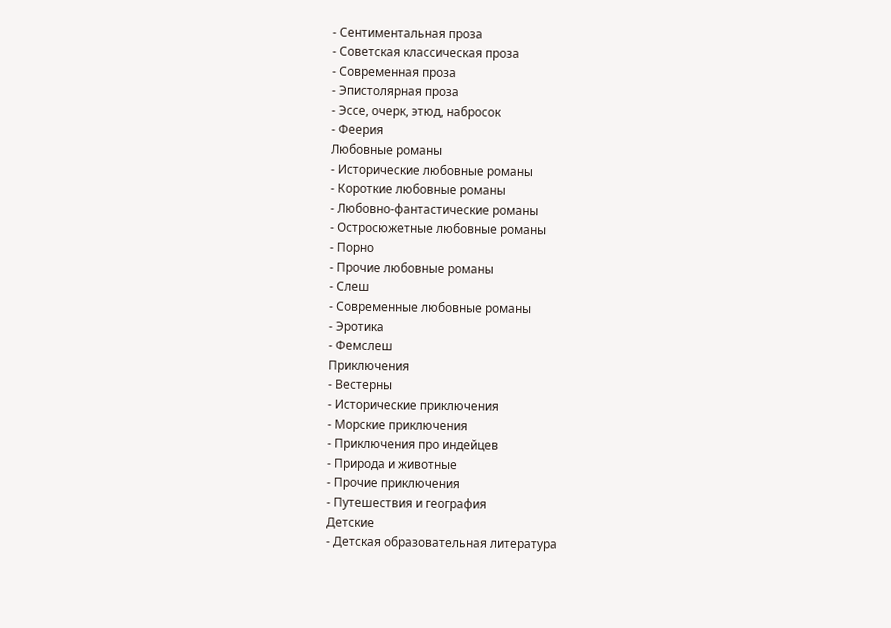- Сентиментальная проза
- Советская классическая проза
- Современная проза
- Эпистолярная проза
- Эссе, очерк, этюд, набросок
- Феерия
Любовные романы
- Исторические любовные романы
- Короткие любовные романы
- Любовно-фантастические романы
- Остросюжетные любовные романы
- Порно
- Прочие любовные романы
- Слеш
- Современные любовные романы
- Эротика
- Фемслеш
Приключения
- Вестерны
- Исторические приключения
- Морские приключения
- Приключения про индейцев
- Природа и животные
- Прочие приключения
- Путешествия и география
Детские
- Детская образовательная литература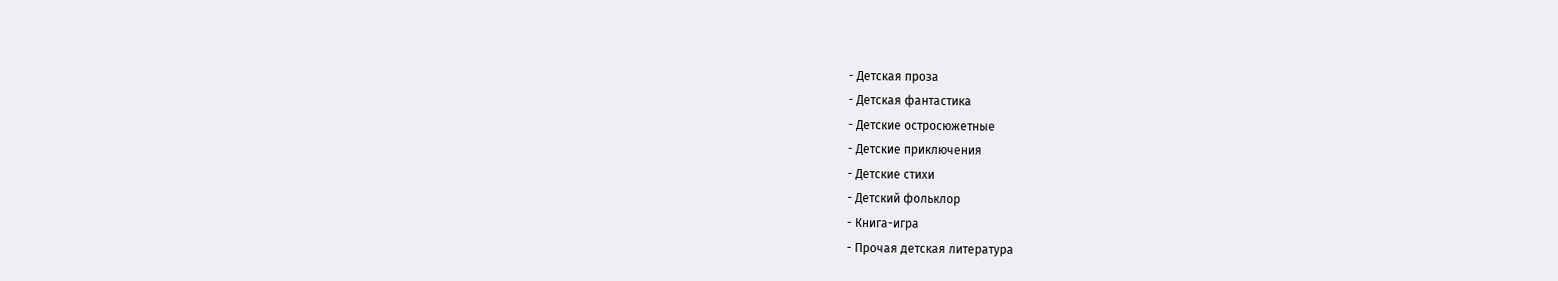- Детская проза
- Детская фантастика
- Детские остросюжетные
- Детские приключения
- Детские стихи
- Детский фольклор
- Книга-игра
- Прочая детская литература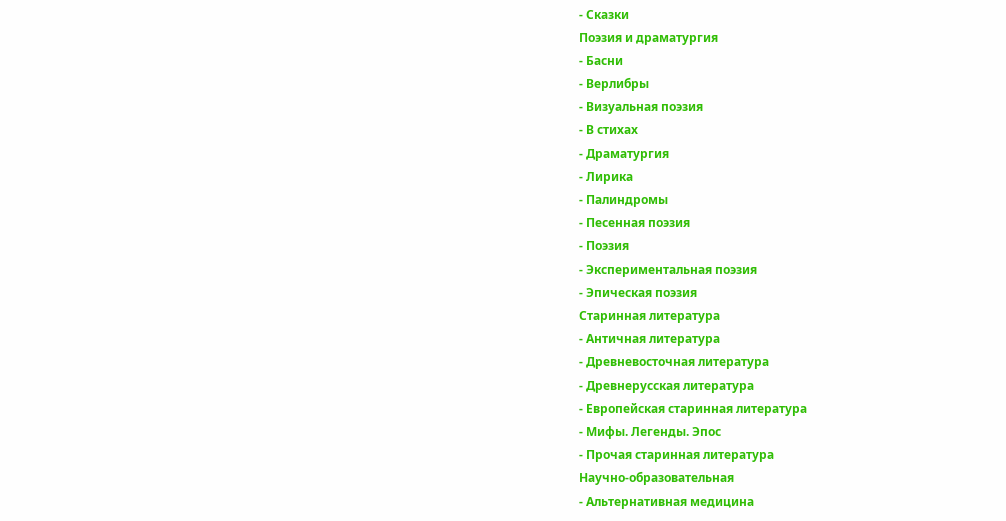- Сказки
Поэзия и драматургия
- Басни
- Верлибры
- Визуальная поэзия
- В стихах
- Драматургия
- Лирика
- Палиндромы
- Песенная поэзия
- Поэзия
- Экспериментальная поэзия
- Эпическая поэзия
Старинная литература
- Античная литература
- Древневосточная литература
- Древнерусская литература
- Европейская старинная литература
- Мифы. Легенды. Эпос
- Прочая старинная литература
Научно-образовательная
- Альтернативная медицина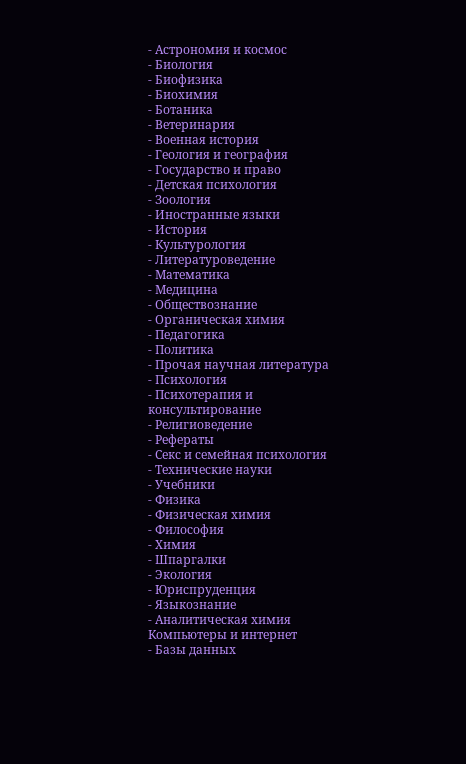- Астрономия и космос
- Биология
- Биофизика
- Биохимия
- Ботаника
- Ветеринария
- Военная история
- Геология и география
- Государство и право
- Детская психология
- Зоология
- Иностранные языки
- История
- Культурология
- Литературоведение
- Математика
- Медицина
- Обществознание
- Органическая химия
- Педагогика
- Политика
- Прочая научная литература
- Психология
- Психотерапия и консультирование
- Религиоведение
- Рефераты
- Секс и семейная психология
- Технические науки
- Учебники
- Физика
- Физическая химия
- Философия
- Химия
- Шпаргалки
- Экология
- Юриспруденция
- Языкознание
- Аналитическая химия
Компьютеры и интернет
- Базы данных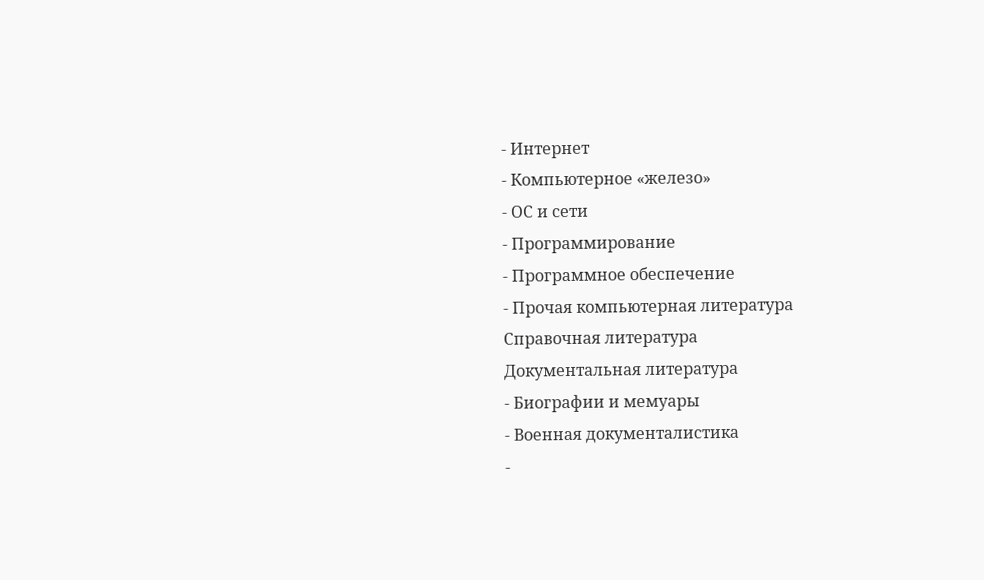- Интернет
- Компьютерное «железо»
- ОС и сети
- Программирование
- Программное обеспечение
- Прочая компьютерная литература
Справочная литература
Документальная литература
- Биографии и мемуары
- Военная документалистика
-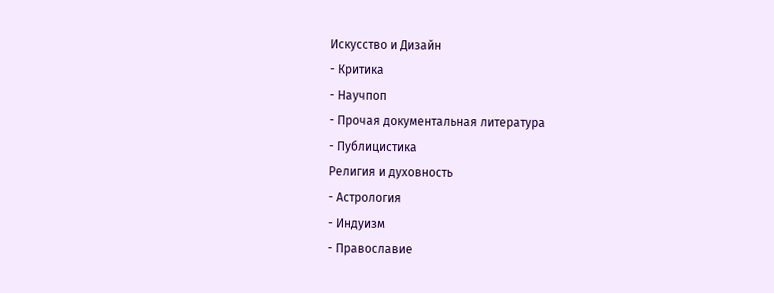Искусство и Дизайн
- Критика
- Научпоп
- Прочая документальная литература
- Публицистика
Религия и духовность
- Астрология
- Индуизм
- Православие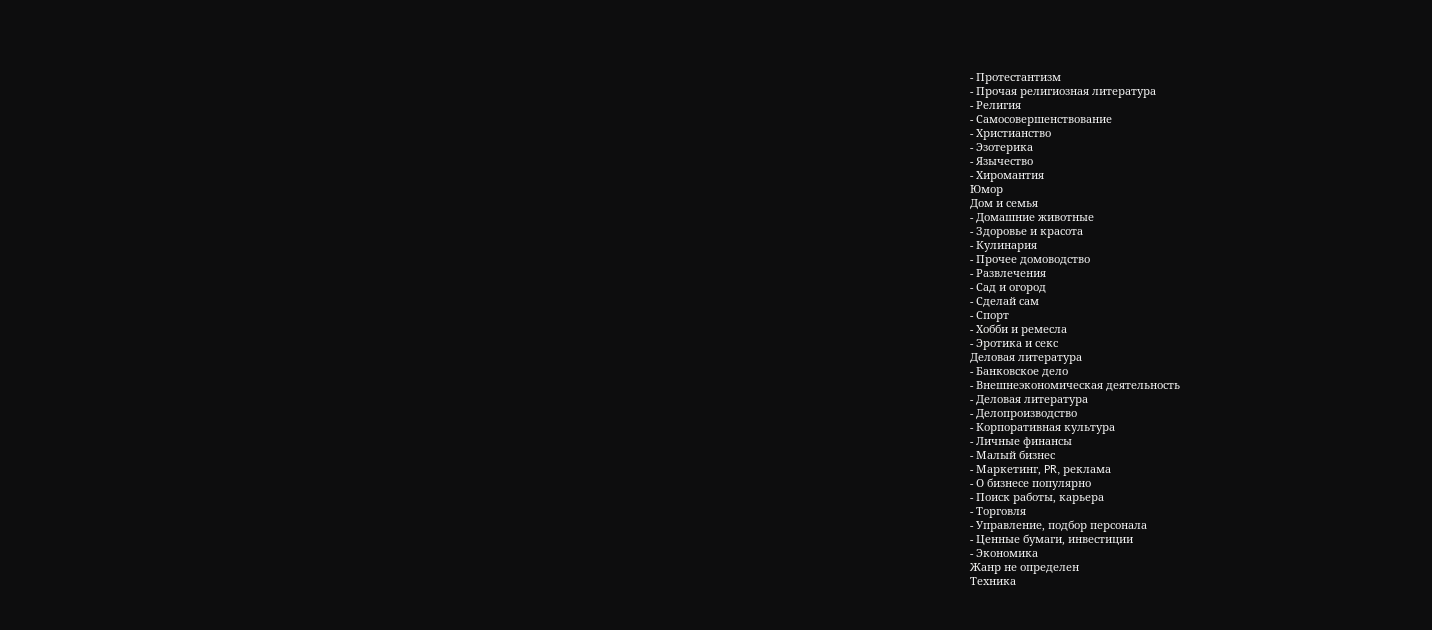- Протестантизм
- Прочая религиозная литература
- Религия
- Самосовершенствование
- Христианство
- Эзотерика
- Язычество
- Хиромантия
Юмор
Дом и семья
- Домашние животные
- Здоровье и красота
- Кулинария
- Прочее домоводство
- Развлечения
- Сад и огород
- Сделай сам
- Спорт
- Хобби и ремесла
- Эротика и секс
Деловая литература
- Банковское дело
- Внешнеэкономическая деятельность
- Деловая литература
- Делопроизводство
- Корпоративная культура
- Личные финансы
- Малый бизнес
- Маркетинг, PR, реклама
- О бизнесе популярно
- Поиск работы, карьера
- Торговля
- Управление, подбор персонала
- Ценные бумаги, инвестиции
- Экономика
Жанр не определен
Техника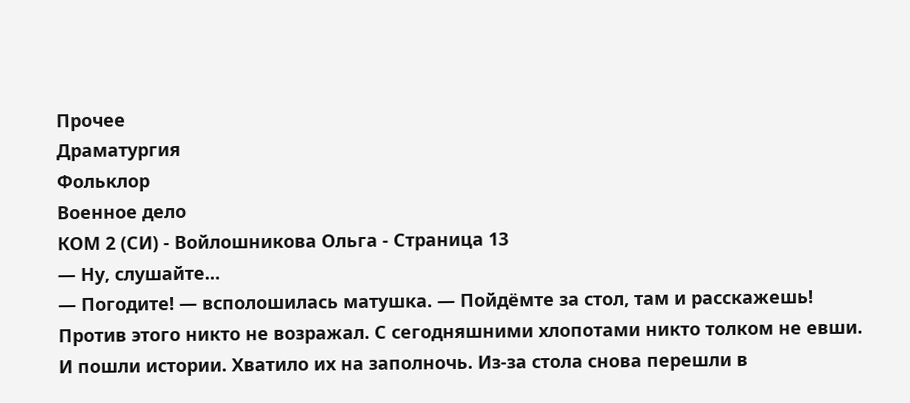Прочее
Драматургия
Фольклор
Военное дело
КОМ 2 (СИ) - Войлошникова Ольга - Страница 13
— Ну, слушайте…
— Погодите! — всполошилась матушка. — Пойдёмте за стол, там и расскажешь!
Против этого никто не возражал. С сегодняшними хлопотами никто толком не евши.
И пошли истории. Хватило их на заполночь. Из-за стола снова перешли в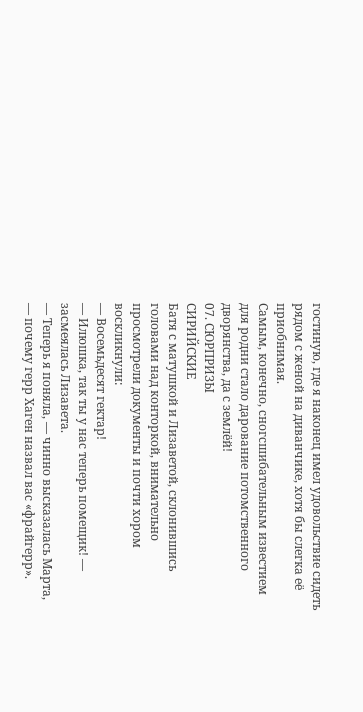гостиную, где я наконец имел удовольствие сидеть рядом с женой на диванчике, хотя бы слегка её приобнимая.
Самым, конечно, сногсшибательным известием для родни стало дарование потомственного дворянства, да с землёй!
07. СЮРПРИЗЫ
СИРИЙСКИЕ
Батя с матушкой и Лизаветой, склонившись головами над конторкой, внимательно просмотрели документы и почти хором воскликнули:
— Восемьдесят гектар!
— Илюшка, так ты у нас теперь помещик! — засмеялась Лизавета.
— Теперь я поняла, — чинно высказалась Марта, — почему герр Хаген назвал вас «фрайгерр».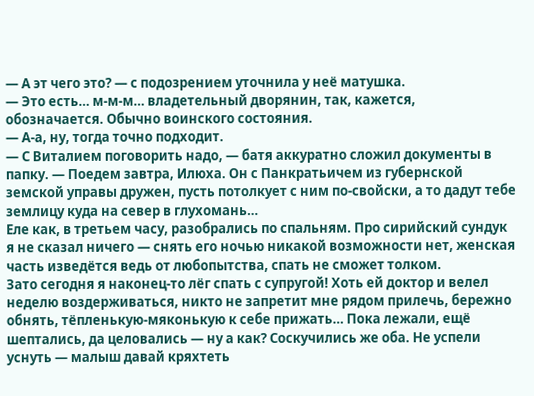— А эт чего это? — с подозрением уточнила у неё матушка.
— Это есть… м-м-м… владетельный дворянин, так, кажется, обозначается. Обычно воинского состояния.
— А-а, ну, тогда точно подходит.
— С Виталием поговорить надо, — батя аккуратно сложил документы в папку. — Поедем завтра, Илюха. Он с Панкратьичем из губернской земской управы дружен, пусть потолкует с ним по-свойски, а то дадут тебе землицу куда на север в глухомань…
Еле как, в третьем часу, разобрались по спальням. Про сирийский сундук я не сказал ничего — снять его ночью никакой возможности нет, женская часть изведётся ведь от любопытства, спать не сможет толком.
Зато сегодня я наконец-то лёг спать с супругой! Хоть ей доктор и велел неделю воздерживаться, никто не запретит мне рядом прилечь, бережно обнять, тёпленькую-мяконькую к себе прижать… Пока лежали, ещё шептались, да целовались — ну а как? Соскучились же оба. Не успели уснуть — малыш давай кряхтеть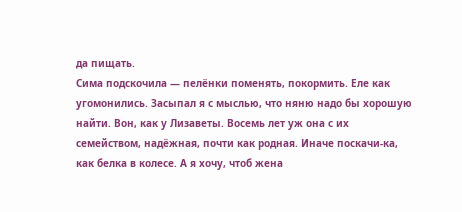да пищать.
Сима подскочила — пелёнки поменять, покормить. Еле как угомонились. Засыпал я с мыслью, что няню надо бы хорошую найти. Вон, как у Лизаветы. Восемь лет уж она с их семейством, надёжная, почти как родная. Иначе поскачи-ка, как белка в колесе. А я хочу, чтоб жена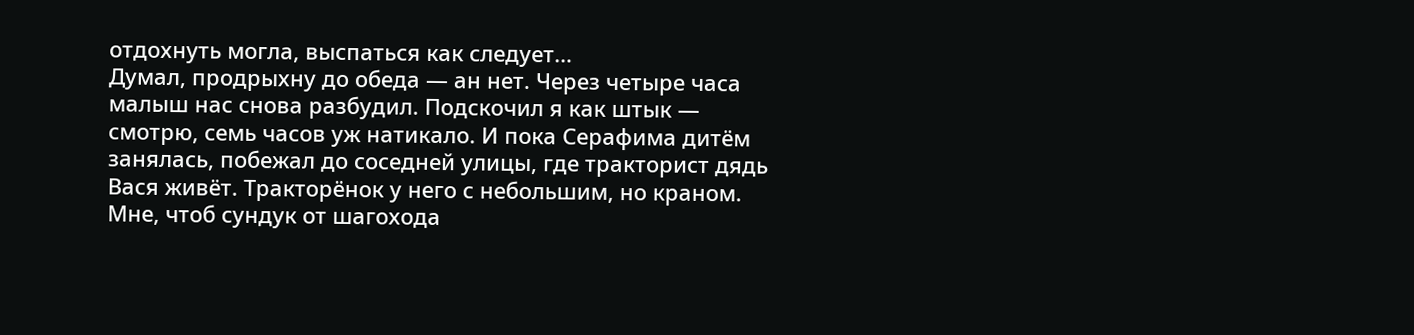отдохнуть могла, выспаться как следует…
Думал, продрыхну до обеда — ан нет. Через четыре часа малыш нас снова разбудил. Подскочил я как штык — смотрю, семь часов уж натикало. И пока Серафима дитём занялась, побежал до соседней улицы, где тракторист дядь Вася живёт. Тракторёнок у него с небольшим, но краном. Мне, чтоб сундук от шагохода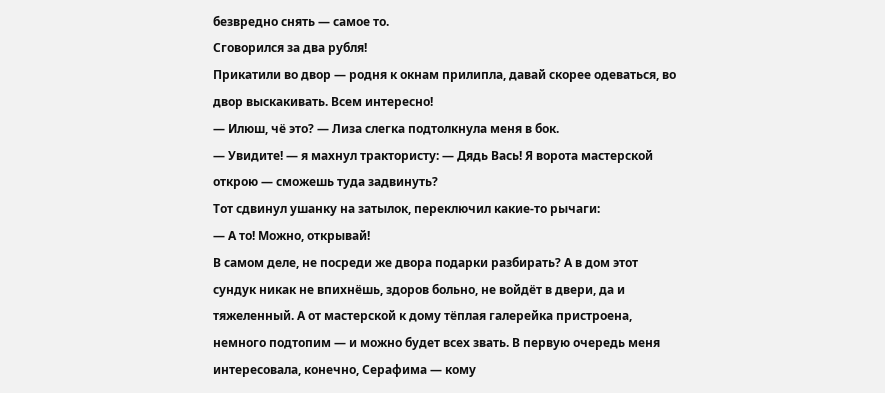безвредно снять — самое то.
Сговорился за два рубля!
Прикатили во двор — родня к окнам прилипла, давай скорее одеваться, во двор выскакивать. Всем интересно!
— Илюш, чё это? — Лиза слегка подтолкнула меня в бок.
— Увидите! — я махнул трактористу: — Дядь Вась! Я ворота мастерской открою — сможешь туда задвинуть?
Тот сдвинул ушанку на затылок, переключил какие-то рычаги:
— А то! Можно, открывай!
В самом деле, не посреди же двора подарки разбирать? А в дом этот сундук никак не впихнёшь, здоров больно, не войдёт в двери, да и тяжеленный. А от мастерской к дому тёплая галерейка пристроена, немного подтопим — и можно будет всех звать. В первую очередь меня интересовала, конечно, Серафима — кому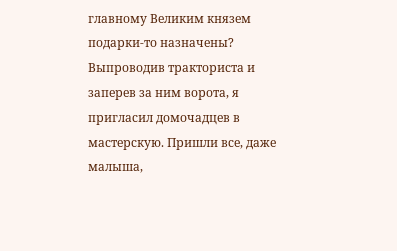главному Великим князем подарки-то назначены?
Выпроводив тракториста и заперев за ним ворота, я пригласил домочадцев в мастерскую. Пришли все, даже малыша,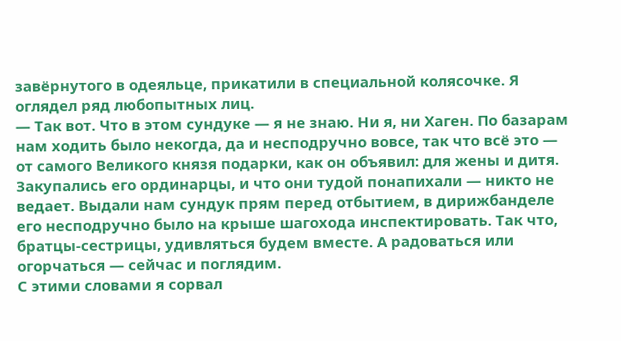завёрнутого в одеяльце, прикатили в специальной колясочке. Я оглядел ряд любопытных лиц.
— Так вот. Что в этом сундуке — я не знаю. Ни я, ни Хаген. По базарам нам ходить было некогда, да и несподручно вовсе, так что всё это — от самого Великого князя подарки, как он объявил: для жены и дитя. Закупались его ординарцы, и что они тудой понапихали — никто не ведает. Выдали нам сундук прям перед отбытием, в дирижбанделе его несподручно было на крыше шагохода инспектировать. Так что, братцы-сестрицы, удивляться будем вместе. А радоваться или огорчаться — сейчас и поглядим.
С этими словами я сорвал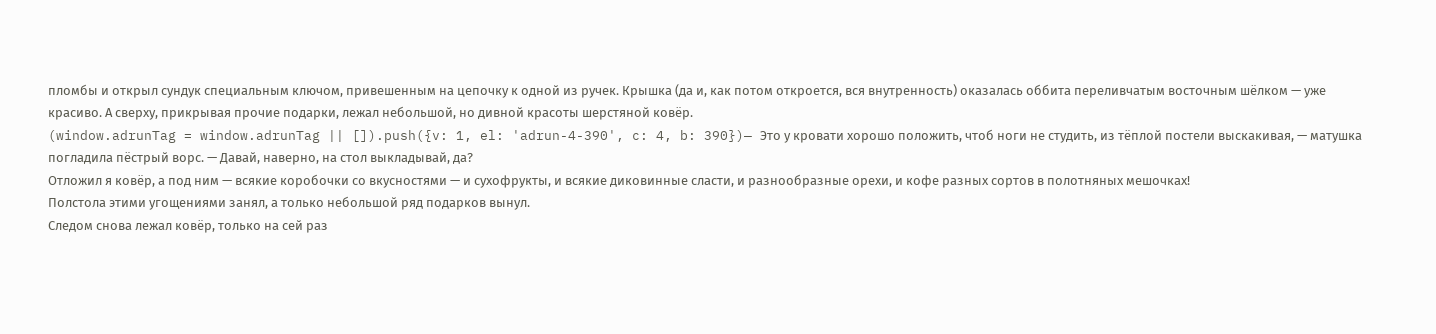пломбы и открыл сундук специальным ключом, привешенным на цепочку к одной из ручек. Крышка (да и, как потом откроется, вся внутренность) оказалась оббита переливчатым восточным шёлком — уже красиво. А сверху, прикрывая прочие подарки, лежал небольшой, но дивной красоты шерстяной ковёр.
(window.adrunTag = window.adrunTag || []).push({v: 1, el: 'adrun-4-390', c: 4, b: 390})— Это у кровати хорошо положить, чтоб ноги не студить, из тёплой постели выскакивая, — матушка погладила пёстрый ворс. — Давай, наверно, на стол выкладывай, да?
Отложил я ковёр, а под ним — всякие коробочки со вкусностями — и сухофрукты, и всякие диковинные сласти, и разнообразные орехи, и кофе разных сортов в полотняных мешочках!
Полстола этими угощениями занял, а только небольшой ряд подарков вынул.
Следом снова лежал ковёр, только на сей раз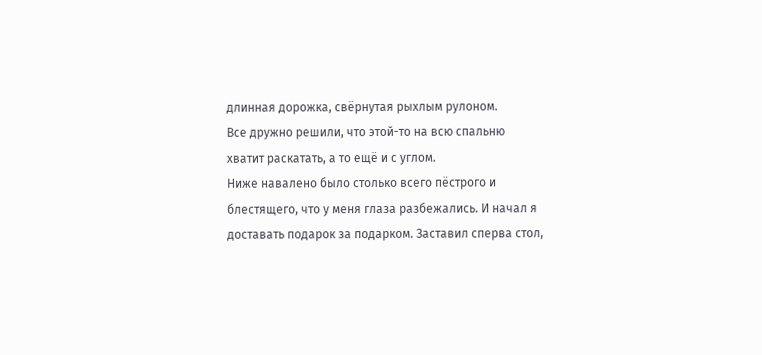длинная дорожка, свёрнутая рыхлым рулоном.
Все дружно решили, что этой-то на всю спальню хватит раскатать, а то ещё и с углом.
Ниже навалено было столько всего пёстрого и блестящего, что у меня глаза разбежались. И начал я доставать подарок за подарком. Заставил сперва стол,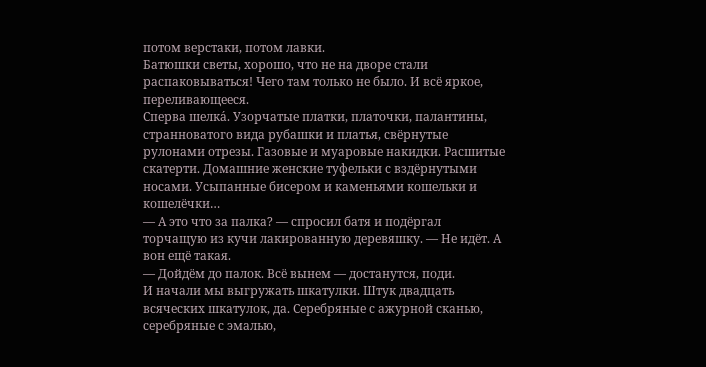потом верстаки, потом лавки.
Батюшки светы, хорошо, что не на дворе стали распаковываться! Чего там только не было. И всё яркое, переливающееся.
Сперва шелка́. Узорчатые платки, платочки, палантины, странноватого вида рубашки и платья, свёрнутые рулонами отрезы. Газовые и муаровые накидки. Расшитые скатерти. Домашние женские туфельки с вздёрнутыми носами. Усыпанные бисером и каменьями кошельки и кошелёчки…
— А это что за палка? — спросил батя и подёргал торчащую из кучи лакированную деревяшку. — Не идёт. А вон ещё такая.
— Дойдём до палок. Всё вынем — достанутся, поди.
И начали мы выгружать шкатулки. Штук двадцать всяческих шкатулок, да. Серебряные с ажурной сканью, серебряные с эмалью,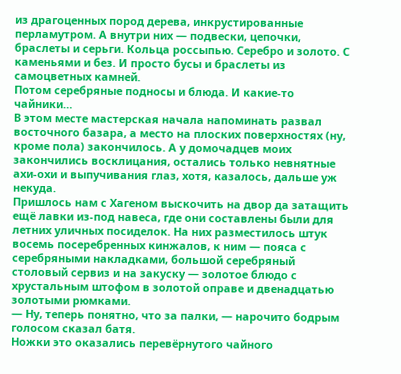из драгоценных пород дерева, инкрустированные перламутром. А внутри них — подвески, цепочки, браслеты и серьги. Кольца россыпью. Серебро и золото. С каменьями и без. И просто бусы и браслеты из самоцветных камней.
Потом серебряные подносы и блюда. И какие-то чайники…
В этом месте мастерская начала напоминать развал восточного базара, а место на плоских поверхностях (ну, кроме пола) закончилось. А у домочадцев моих закончились восклицания, остались только невнятные ахи-охи и выпучивания глаз, хотя, казалось, дальше уж некуда.
Пришлось нам с Хагеном выскочить на двор да затащить ещё лавки из-под навеса, где они составлены были для летних уличных посиделок. На них разместилось штук восемь посеребренных кинжалов, к ним — пояса с серебряными накладками, большой серебряный столовый сервиз и на закуску — золотое блюдо с хрустальным штофом в золотой оправе и двенадцатью золотыми рюмками.
— Ну, теперь понятно, что за палки, — нарочито бодрым голосом сказал батя.
Ножки это оказались перевёрнутого чайного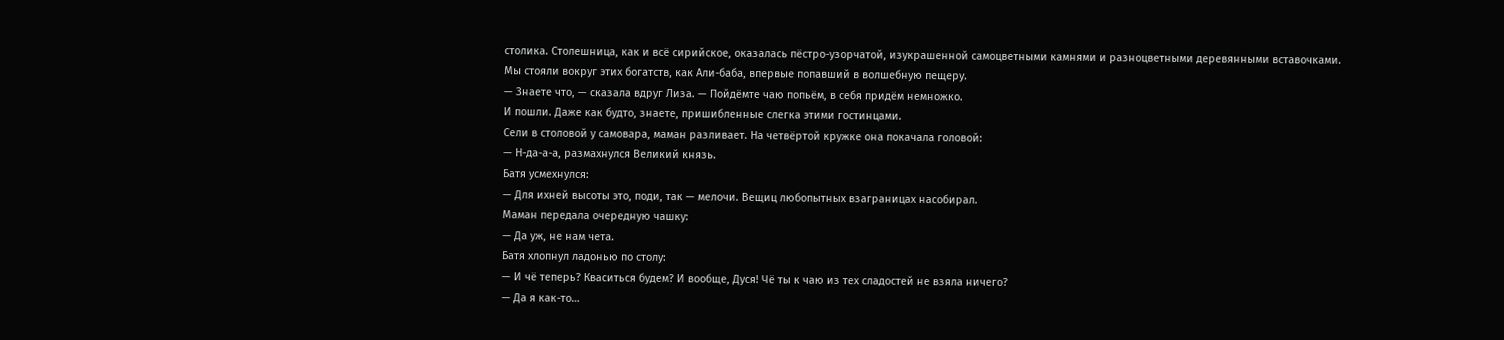столика. Столешница, как и всё сирийское, оказалась пёстро-узорчатой, изукрашенной самоцветными камнями и разноцветными деревянными вставочками.
Мы стояли вокруг этих богатств, как Али-баба, впервые попавший в волшебную пещеру.
— Знаете что, — сказала вдруг Лиза. — Пойдёмте чаю попьём, в себя придём немножко.
И пошли. Даже как будто, знаете, пришибленные слегка этими гостинцами.
Сели в столовой у самовара, маман разливает. На четвёртой кружке она покачала головой:
— Н-да-а-а, размахнулся Великий князь.
Батя усмехнулся:
— Для ихней высоты это, поди, так — мелочи. Вещиц любопытных взаграницах насобирал.
Маман передала очередную чашку:
— Да уж, не нам чета.
Батя хлопнул ладонью по столу:
— И чё теперь? Кваситься будем? И вообще, Дуся! Чё ты к чаю из тех сладостей не взяла ничего?
— Да я как-то…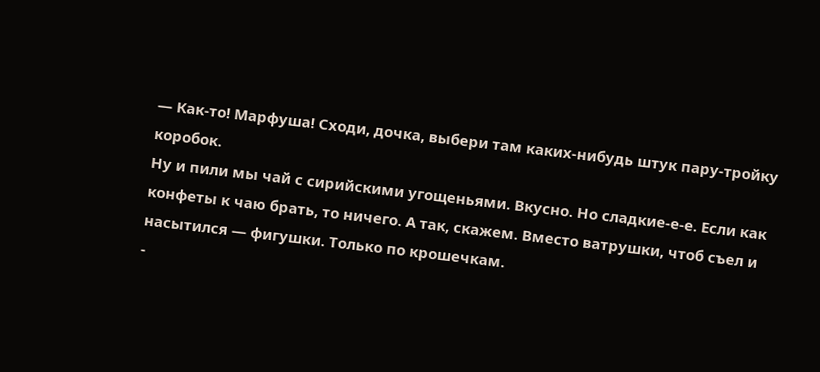— Как-то! Марфуша! Сходи, дочка, выбери там каких-нибудь штук пару-тройку коробок.
Ну и пили мы чай с сирийскими угощеньями. Вкусно. Но сладкие-е-е. Если как конфеты к чаю брать, то ничего. А так, скажем. Вместо ватрушки, чтоб съел и насытился — фигушки. Только по крошечкам.
-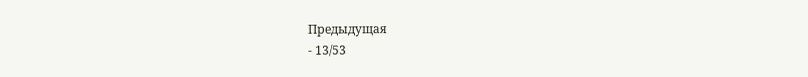Предыдущая
- 13/53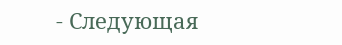- Следующая